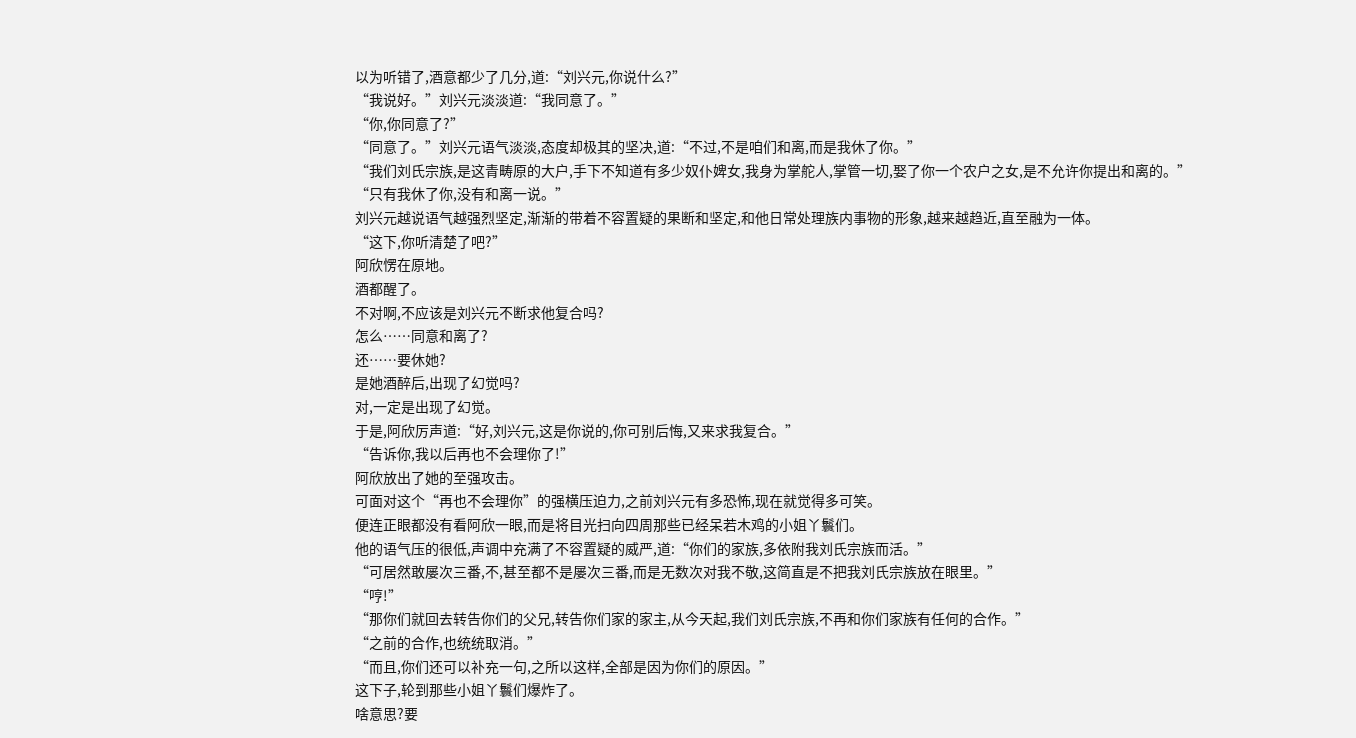以为听错了,酒意都少了几分,道:“刘兴元,你说什么?”
“我说好。”刘兴元淡淡道:“我同意了。”
“你,你同意了?”
“同意了。”刘兴元语气淡淡,态度却极其的坚决,道:“不过,不是咱们和离,而是我休了你。”
“我们刘氏宗族,是这青畴原的大户,手下不知道有多少奴仆婢女,我身为掌舵人,掌管一切,娶了你一个农户之女,是不允许你提出和离的。”
“只有我休了你,没有和离一说。”
刘兴元越说语气越强烈坚定,渐渐的带着不容置疑的果断和坚定,和他日常处理族内事物的形象,越来越趋近,直至融为一体。
“这下,你听清楚了吧?”
阿欣愣在原地。
酒都醒了。
不对啊,不应该是刘兴元不断求他复合吗?
怎么……同意和离了?
还……要休她?
是她酒醉后,出现了幻觉吗?
对,一定是出现了幻觉。
于是,阿欣厉声道:“好,刘兴元,这是你说的,你可别后悔,又来求我复合。”
“告诉你,我以后再也不会理你了!”
阿欣放出了她的至强攻击。
可面对这个“再也不会理你”的强横压迫力,之前刘兴元有多恐怖,现在就觉得多可笑。
便连正眼都没有看阿欣一眼,而是将目光扫向四周那些已经呆若木鸡的小姐丫鬟们。
他的语气压的很低,声调中充满了不容置疑的威严,道:“你们的家族,多依附我刘氏宗族而活。”
“可居然敢屡次三番,不,甚至都不是屡次三番,而是无数次对我不敬,这简直是不把我刘氏宗族放在眼里。”
“哼!”
“那你们就回去转告你们的父兄,转告你们家的家主,从今天起,我们刘氏宗族,不再和你们家族有任何的合作。”
“之前的合作,也统统取消。”
“而且,你们还可以补充一句,之所以这样,全部是因为你们的原因。”
这下子,轮到那些小姐丫鬟们爆炸了。
啥意思?要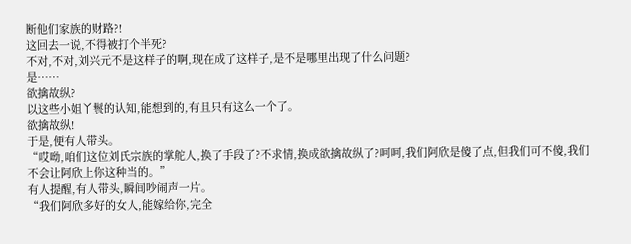断他们家族的财路?!
这回去一说,不得被打个半死?
不对,不对,刘兴元不是这样子的啊,现在成了这样子,是不是哪里出现了什么问题?
是……
欲擒故纵?
以这些小姐丫鬟的认知,能想到的,有且只有这么一个了。
欲擒故纵!
于是,便有人带头。
“哎呦,咱们这位刘氏宗族的掌舵人,换了手段了?不求情,换成欲擒故纵了?呵呵,我们阿欣是傻了点,但我们可不傻,我们不会让阿欣上你这种当的。”
有人提醒,有人带头,瞬间吵闹声一片。
“我们阿欣多好的女人,能嫁给你,完全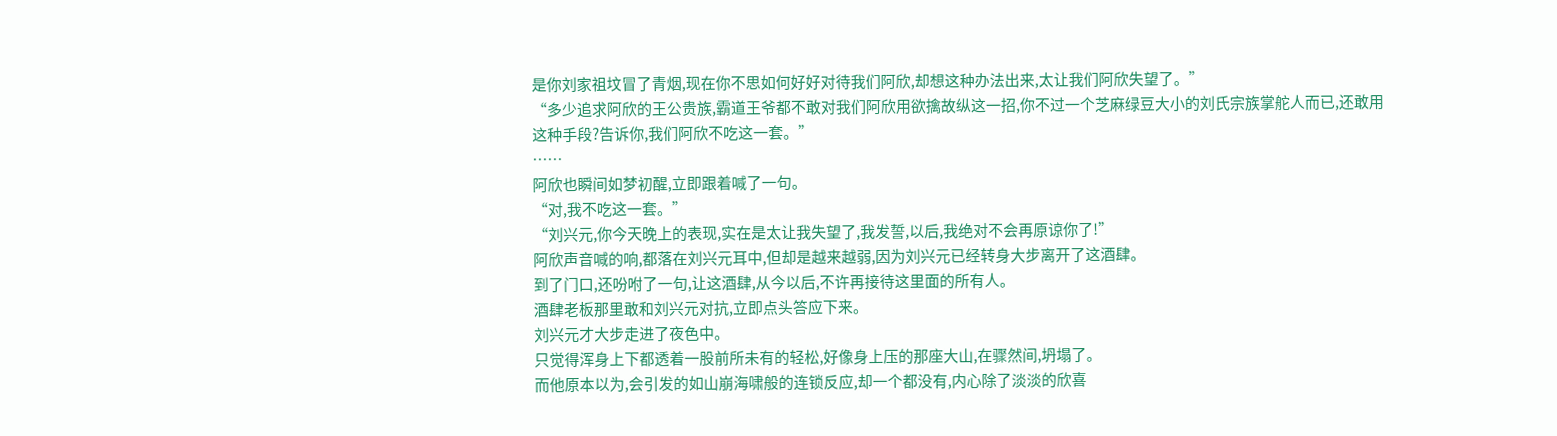是你刘家祖坟冒了青烟,现在你不思如何好好对待我们阿欣,却想这种办法出来,太让我们阿欣失望了。”
“多少追求阿欣的王公贵族,霸道王爷都不敢对我们阿欣用欲擒故纵这一招,你不过一个芝麻绿豆大小的刘氏宗族掌舵人而已,还敢用这种手段?告诉你,我们阿欣不吃这一套。”
……
阿欣也瞬间如梦初醒,立即跟着喊了一句。
“对,我不吃这一套。”
“刘兴元,你今天晚上的表现,实在是太让我失望了,我发誓,以后,我绝对不会再原谅你了!”
阿欣声音喊的响,都落在刘兴元耳中,但却是越来越弱,因为刘兴元已经转身大步离开了这酒肆。
到了门口,还吩咐了一句,让这酒肆,从今以后,不许再接待这里面的所有人。
酒肆老板那里敢和刘兴元对抗,立即点头答应下来。
刘兴元才大步走进了夜色中。
只觉得浑身上下都透着一股前所未有的轻松,好像身上压的那座大山,在骤然间,坍塌了。
而他原本以为,会引发的如山崩海啸般的连锁反应,却一个都没有,内心除了淡淡的欣喜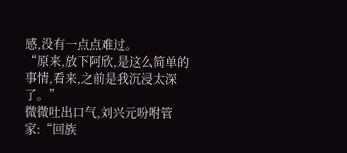感,没有一点点难过。
“原来,放下阿欣,是这么简单的事情,看来,之前是我沉浸太深了。”
微微吐出口气,刘兴元吩咐管家:“回族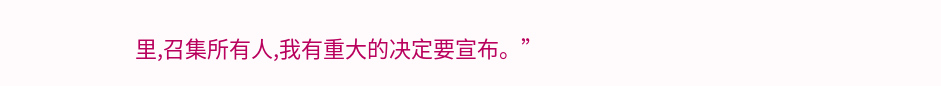里,召集所有人,我有重大的决定要宣布。”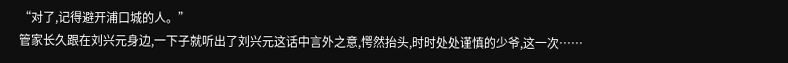“对了,记得避开浦口城的人。”
管家长久跟在刘兴元身边,一下子就听出了刘兴元这话中言外之意,愕然抬头,时时处处谨慎的少爷,这一次……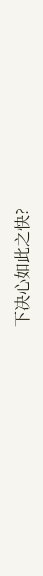下决心如此之快?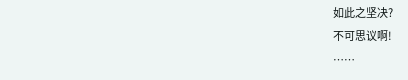如此之坚决?
不可思议啊!
……